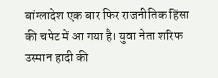बांग्लादेश एक बार फिर राजनीतिक हिंसा की चपेट में आ गया है। युवा नेता शरिफ उस्मान हादी की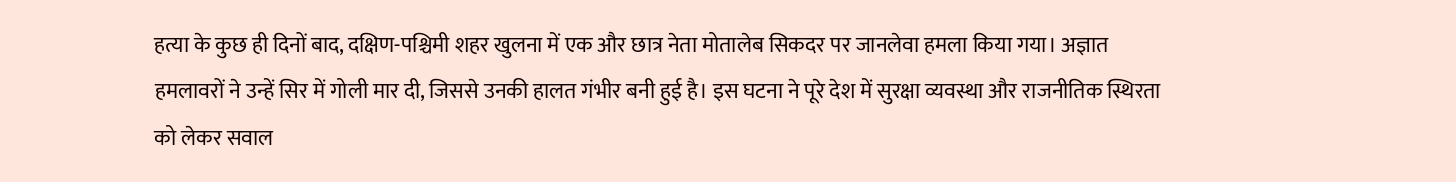हत्या के कुछ ही दिनों बाद, दक्षिण-पश्चिमी शहर खुलना में एक और छात्र नेता मोतालेब सिकदर पर जानलेवा हमला किया गया। अज्ञात हमलावरों ने उन्हें सिर में गोली मार दी, जिससे उनकी हालत गंभीर बनी हुई है। इस घटना ने पूरे देश में सुरक्षा व्यवस्था और राजनीतिक स्थिरता को लेकर सवाल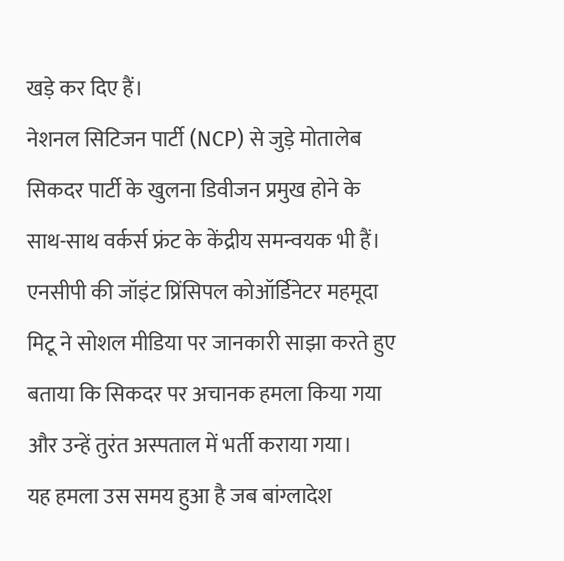खड़े कर दिए हैं।
नेशनल सिटिजन पार्टी (NCP) से जुड़े मोतालेब सिकदर पार्टी के खुलना डिवीजन प्रमुख होने के साथ-साथ वर्कर्स फ्रंट के केंद्रीय समन्वयक भी हैं। एनसीपी की जॉइंट प्रिंसिपल कोऑर्डिनेटर महमूदा मिटू ने सोशल मीडिया पर जानकारी साझा करते हुए बताया कि सिकदर पर अचानक हमला किया गया और उन्हें तुरंत अस्पताल में भर्ती कराया गया।
यह हमला उस समय हुआ है जब बांग्लादेश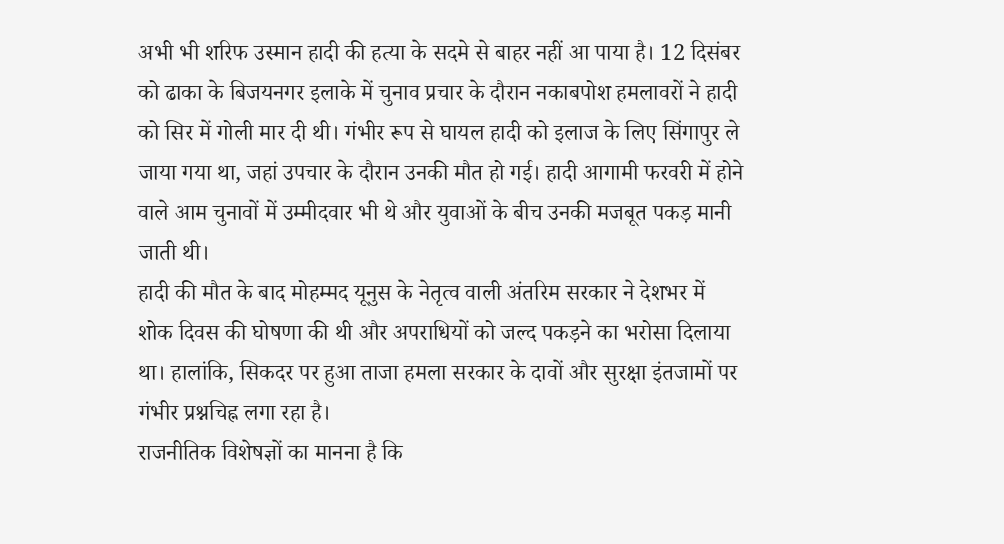अभी भी शरिफ उस्मान हादी की हत्या के सदमे से बाहर नहीं आ पाया है। 12 दिसंबर को ढाका के बिजयनगर इलाके में चुनाव प्रचार के दौरान नकाबपोश हमलावरों ने हादी को सिर में गोली मार दी थी। गंभीर रूप से घायल हादी को इलाज के लिए सिंगापुर ले जाया गया था, जहां उपचार के दौरान उनकी मौत हो गई। हादी आगामी फरवरी में होने वाले आम चुनावों में उम्मीदवार भी थे और युवाओं के बीच उनकी मजबूत पकड़ मानी जाती थी।
हादी की मौत के बाद मोहम्मद यूनुस के नेतृत्व वाली अंतरिम सरकार ने देशभर में शोक दिवस की घोषणा की थी और अपराधियों को जल्द पकड़ने का भरोसा दिलाया था। हालांकि, सिकदर पर हुआ ताजा हमला सरकार के दावों और सुरक्षा इंतजामों पर गंभीर प्रश्नचिह्न लगा रहा है।
राजनीतिक विशेषज्ञों का मानना है कि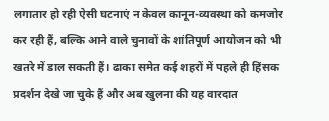लगातार हो रही ऐसी घटनाएं न केवल कानून-व्यवस्था को कमजोर कर रही हैं, बल्कि आने वाले चुनावों के शांतिपूर्ण आयोजन को भी खतरे में डाल सकती हैं। ढाका समेत कई शहरों में पहले ही हिंसक प्रदर्शन देखे जा चुके हैं और अब खुलना की यह वारदात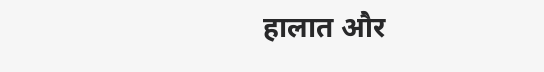हालात और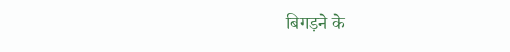बिगड़ने के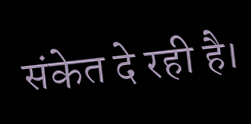संकेत दे रही है।